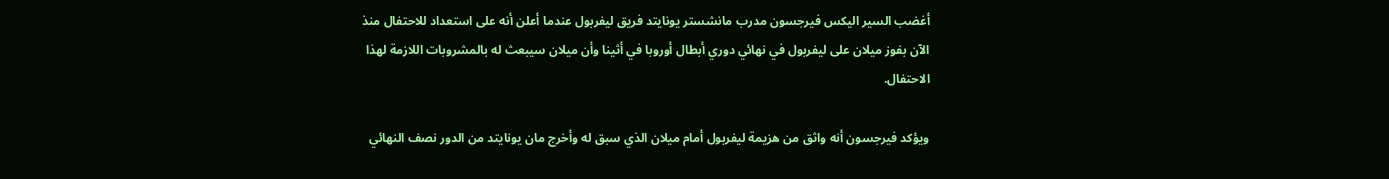أغضب السير اليكس فيرجسون مدرب مانشستر يونايتد فريق ليفربول عندما أعلن أنه على استعداد للاحتفال منذ الآن بفوز ميلان على ليفربول في نهائي دوري أبطال أوروبا في أثينا وأن ميلان سيبعث له بالمشروبات اللازمة لهذا الاحتفال.

ويؤكد فيرجسون أنه واثق من هزيمة ليفربول أمام ميلان الذي سبق له وأخرج مان يونايتد من الدور نصف النهائي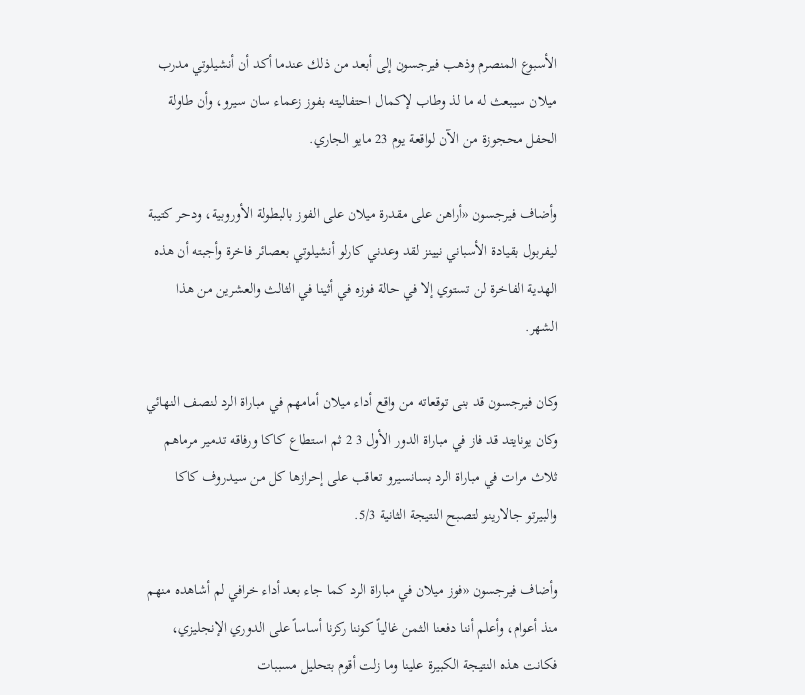الأسبوع المنصرم وذهب فيرجسون إلى أبعد من ذلك عندما أكد أن أنشيلوتي مدرب ميلان سيبعث له ما لذ وطاب لإكمال احتفاليته بفوز زعماء سان سيرو، وأن طاولة الحفل محجوزة من الآن لواقعة يوم 23 مايو الجاري.

وأضاف فيرجسون «أراهن على مقدرة ميلان على الفوز بالبطولة الأوروبية، ودحر كتيبة ليفربول بقيادة الأسباني نيينز لقد وعدني كارلو أنشيلوتي بعصائر فاخرة وأجبته أن هذه الهدية الفاخرة لن تستوي إلا في حالة فوزه في أثينا في الثالث والعشرين من هذا الشهر.

وكان فيرجسون قد بنى توقعاته من واقع أداء ميلان أمامهم في مباراة الرد لنصف النهائي وكان يونايتد قد فاز في مباراة الدور الأول 3 2 ثم استطاع كاكا ورفاقه تدمير مرماهم ثلاث مرات في مباراة الرد بسانسيرو تعاقب على إحرازها كل من سيدروف كاكا والبيرتو جالارينو لتصبح النتيجة الثانية 5/3.

وأضاف فيرجسون «فوز ميلان في مباراة الرد كما جاء بعد أداء خرافي لم أشاهده منهم منذ أعوام، وأعلم أننا دفعنا الثمن غالياً كوننا ركزنا أساساً على الدوري الإنجليزي، فكانت هذه النتيجة الكبيرة علينا وما زلت أقوم بتحليل مسببات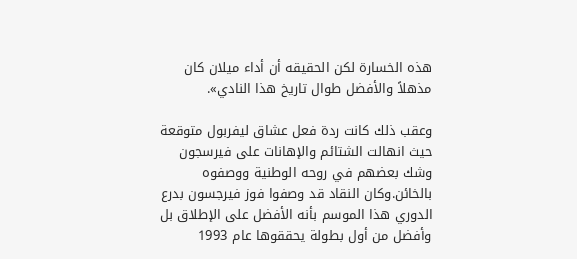هذه الخسارة لكن الحقيقه أن أداء ميلان كان مذهلاً والأفضل طوال تاريخ هذا النادي».

وعقب ذلك كانت ردة فعل عشاق ليفربول متوقعة حيث انهالت الشتائم والإهانات على فيرسجون وشك بعضهم في روحه الوطنية ووصفوه بالخائن.وكان النقاد قد وصفوا فوز فيرجسون بدرع الدوري هذا الموسم بأنه الأفضل على الإطلاق بل وأفضل من أول بطولة يحققوها عام 1993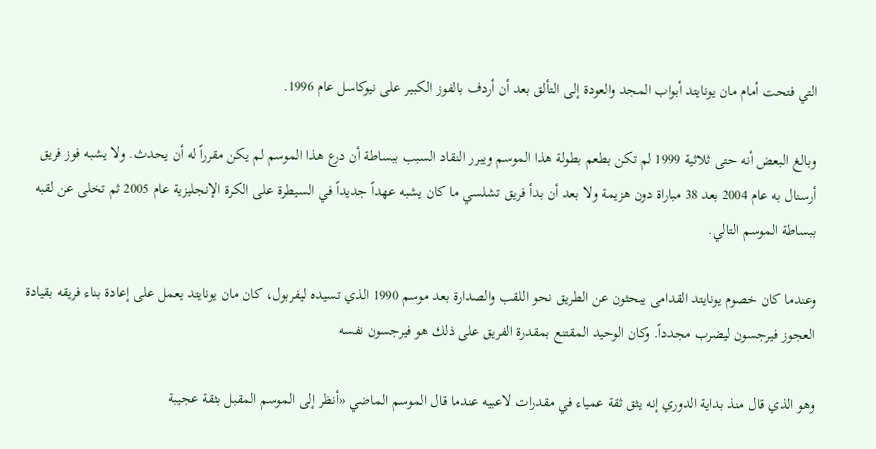التي فتحت أمام مان يونايتد أبواب المجد والعودة إلى التألق بعد أن أردف بالفوز الكبير على نيوكاسل عام 1996.

وبالغ البعض أنه حتى ثلاثية 1999 لم تكن بطعم بطولة هذا الموسم ويبرر النقاد السبب ببساطة أن درع هذا الموسم لم يكن مقرراً له أن يحدث. ولا يشبه فوز فريق أرسنال به عام 2004 بعد 38 مباراة دون هزيمة ولا بعد أن بدأ فريق تشلسي ما كان يشبه عهداً جديداً في السيطرة على الكرة الإنجليزية عام 2005 ثم تخلى عن لقبه ببساطة الموسم التالي.

وعندما كان خصوم يونايتد القدامى يبحثون عن الطريق نحو اللقب والصدارة بعد موسم 1990 الذي تسيده ليفربول، كان مان يونايتد يعمل على إعادة بناء فريقه بقيادة العجوز فيرجسون ليضرب مجدداً. وكان الوحيد المقتنع بمقدرة الفريق على ذلك هو فيرجسون نفسه

وهو الذي قال منذ بداية الدوري إنه يثق ثقة عمياء في مقدرات لاعبيه عندما قال الموسم الماضي «أنظر إلى الموسم المقبل بثقة عجيبة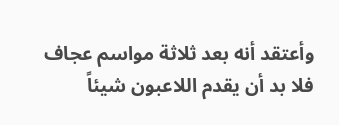وأعتقد أنه بعد ثلاثة مواسم عجاف فلا بد أن يقدم اللاعبون شيئاً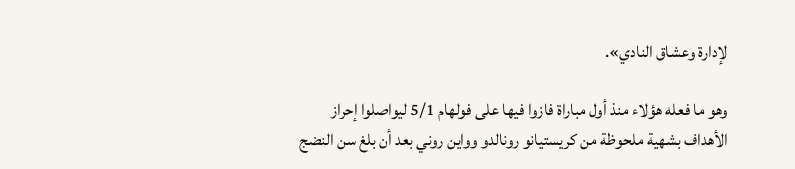لإدارة وعشاق النادي».

وهو ما فعله هؤلاء منذ أول مباراة فازوا فيها على فولهام 5/1 ليواصلوا إحراز الأهداف بشهية ملحوظة من كريستيانو رونالدو وواين روني بعد أن بلغ سن النضج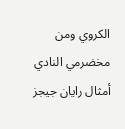الكروي ومن مخضرمي النادي أمثال رايان جيجز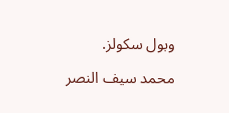وبول سكولز.

محمد سيف النصر